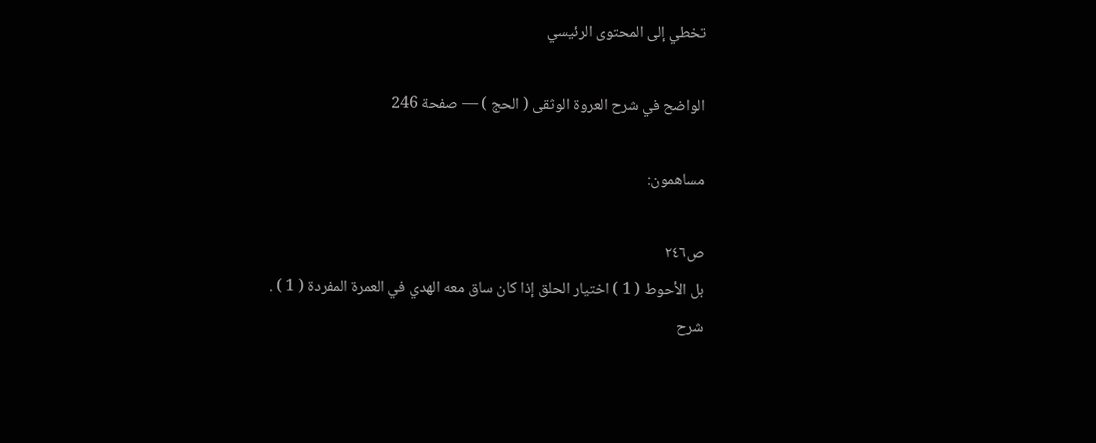تخطي إلى المحتوى الرئيسي

الواضح في شرح العروة الوثقى ( الحج ) — صفحة 246

مساهمون:

ص٢٤٦
بل الأحوط ( 1 ) اختيار الحلق إذا كان ساق معه الهدي في العمرة المفردة ( 1 ) .
شرح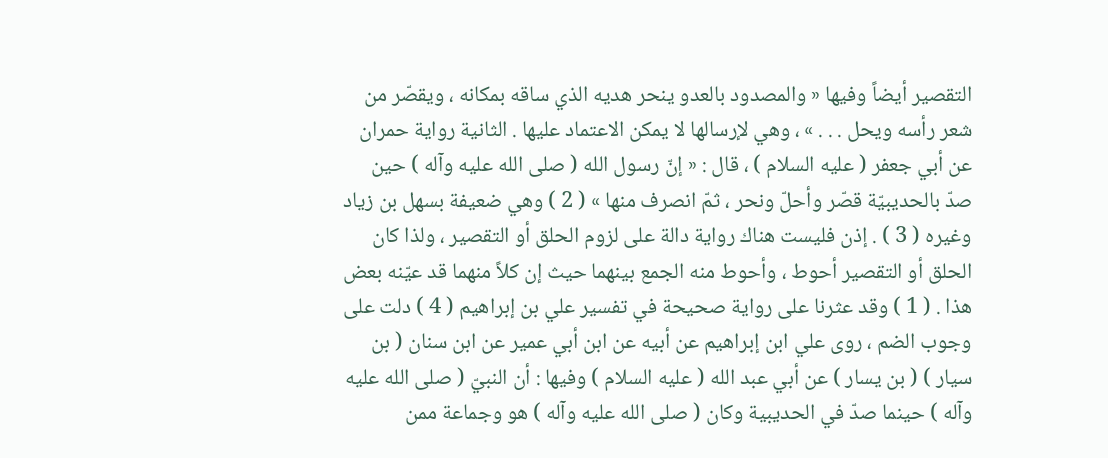التقصير أيضاً وفيها « والمصدود بالعدو ينحر هديه الذي ساقه بمكانه ، ويقصّر من شعر رأسه ويحل . . . » ، وهي لإرسالها لا يمكن الاعتماد عليها . الثانية رواية حمران عن أبي جعفر ( عليه السلام ) ، قال : « إنّ رسول الله ( صلى الله عليه وآله ) حين صدّ بالحديبيّة قصّر وأحلّ ونحر ، ثمّ انصرف منها » ( 2 ) وهي ضعيفة بسهل بن زياد وغيره ( 3 ) . إذن فليست هناك رواية دالة على لزوم الحلق أو التقصير ، ولذا كان الحلق أو التقصير أحوط ، وأحوط منه الجمع بينهما حيث إن كلاً منهما قد عيّنه بعض هذا . ( 1 ) وقد عثرنا على رواية صحيحة في تفسير علي بن إبراهيم ( 4 ) دلت على وجوب الضم ، روى علي ابن إبراهيم عن أبيه عن ابن أبي عمير عن ابن سنان ( بن سيار ) ( بن يسار ) عن أبي عبد الله ( عليه السلام ) وفيها : أن النبيّ ( صلى الله عليه وآله ) حينما صدّ في الحديبية وكان ( صلى الله عليه وآله ) هو وجماعة ممن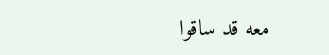معه قد ساقوا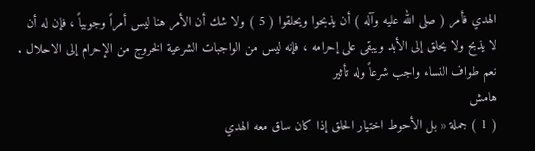الهدي فأمر ( صلى الله عليه وآله ) أن يذبحوا ويحلقوا ( 5 ) ولا شك أن الأمر هنا ليس أمراً وجوبياً ، فإن له أن لا يذبح ولا يحلق إلى الأبد ويبقى على إحرامه ، فإنه ليس من الواجبات الشرعية الخروج من الإحرام إلى الاحلال . نعم طواف النساء واجب شرعاً وله تأثير
هامش
( 1 ) جملة « بل الأحوط اختيار الحلق إذا كان ساق معه الهدي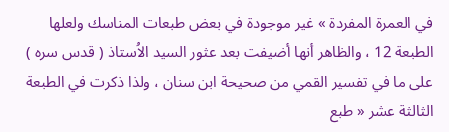في العمرة المفردة » غير موجودة في بعض طبعات المناسك ولعلها الطبعة 12 ، والظاهر أنها أضيفت بعد عثور السيد الاُستاذ ( قدس سره ) على ما في تفسير القمي من صحيحة ابن سنان ، ولذا ذكرت في الطبعة الثالثة عشر « طبع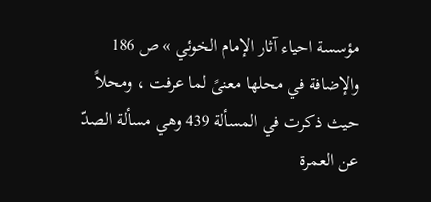مؤسسة احياء آثار الإمام الخوئي » ص 186 والإضافة في محلها معنىً لما عرفت ، ومحلاً حيث ذكرت في المسألة 439 وهي مسألة الصدّ عن العمرة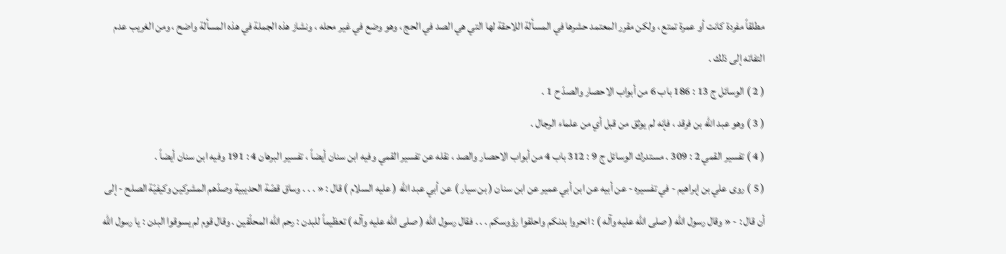مطلقاً مفردة كانت أو عمرة تمتع ، ولكن مقرر المعتمد حشرها في المسألة اللاحقة لها التي هي الصد في الحج ، وهو وضع في غير محله ، ونشاز هذه الجملة في هذه المسألة واضح ، ومن الغريب عدم التفاته إلى ذلك .
( 2 ) الوسائل ج 13 : 186 باب 6 من أبواب الاحصار والصدّ ح 1 .
( 3 ) وهو عبد الله بن فرقد ، فإنه لم يوثق من قبل أي من علماء الرجال .
( 4 ) تفسير القمي 2 : 309 . مستدرك الوسائل ج 9 : 312 باب 4 من أبواب الاحصار والصد ، نقله عن تفسير القمي وفيه ابن سنان أيضاً ، تفسير البرهان 4 : 191 وفيه ابن سنان أيضاً .
( 5 ) روى علي بن إبراهيم - في تفسيره - عن أبيه عن ابن أبي عمير عن ابن سنان ( بن سيار ) عن أبي عبد الله ( عليه السلام ) قال : « . . . وساق قصّة الحديبية وصدّهم المشركين وكيفيّة الصلح - إلى أن قال : - « وقال رسول الله ( صلى الله عليه وآله ) : انحروا بدنكم واحلقوا رؤوسكم . . . فقال رسول الله ( صلى الله عليه وآله ) تعظيماً للبدن : رحم الله المحلّقين . وقال قوم لم يسوقوا البدن : يا رسول الله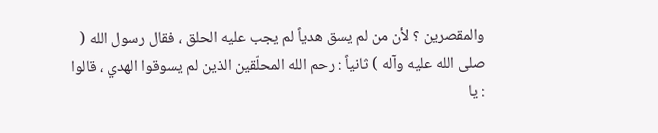والمقصرين ؟ لأن من لم يسق هدياً لم يجب عليه الحلق ، فقال رسول الله ( صلى الله عليه وآله ) ثانياً : رحم الله المحلّقين الذين لم يسوقوا الهدي ، قالوا : يا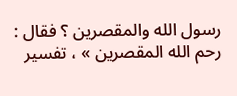رسول الله والمقصرين ؟ فقال : رحم الله المقصرين » ، تفسير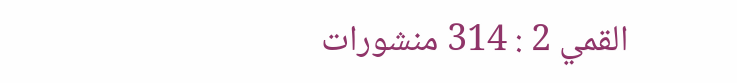القمي 2 : 314 منشورات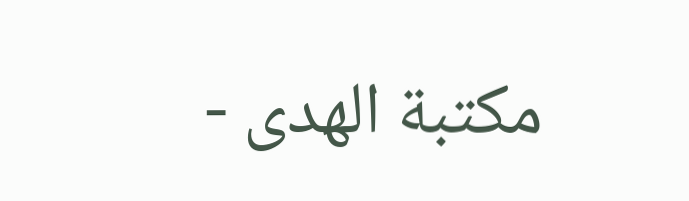مكتبة الهدى -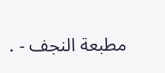مطبعة النجف - .